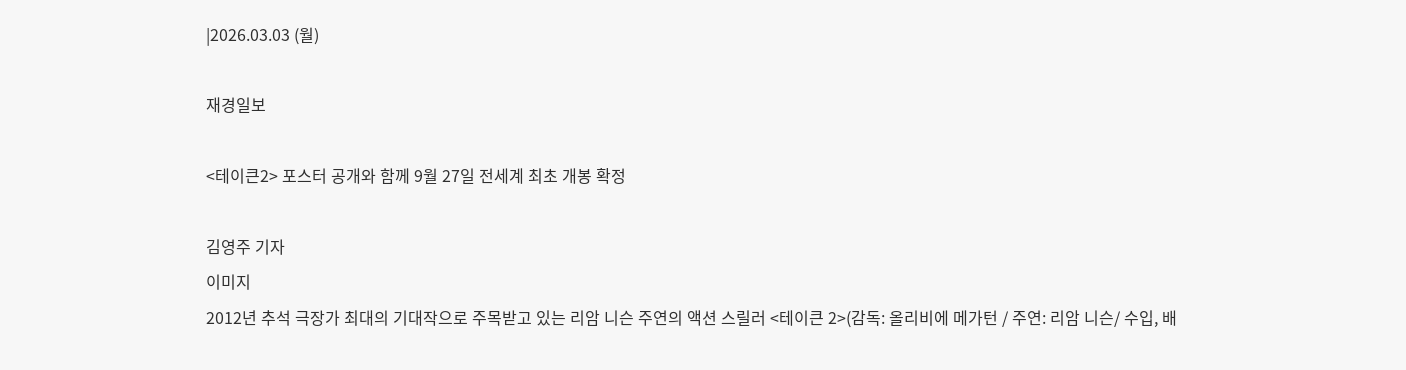|2026.03.03 (월)

재경일보

<테이큰2> 포스터 공개와 함께 9월 27일 전세계 최초 개봉 확정

김영주 기자
이미지
2012년 추석 극장가 최대의 기대작으로 주목받고 있는 리암 니슨 주연의 액션 스릴러 <테이큰 2>(감독: 올리비에 메가턴 / 주연: 리암 니슨/ 수입, 배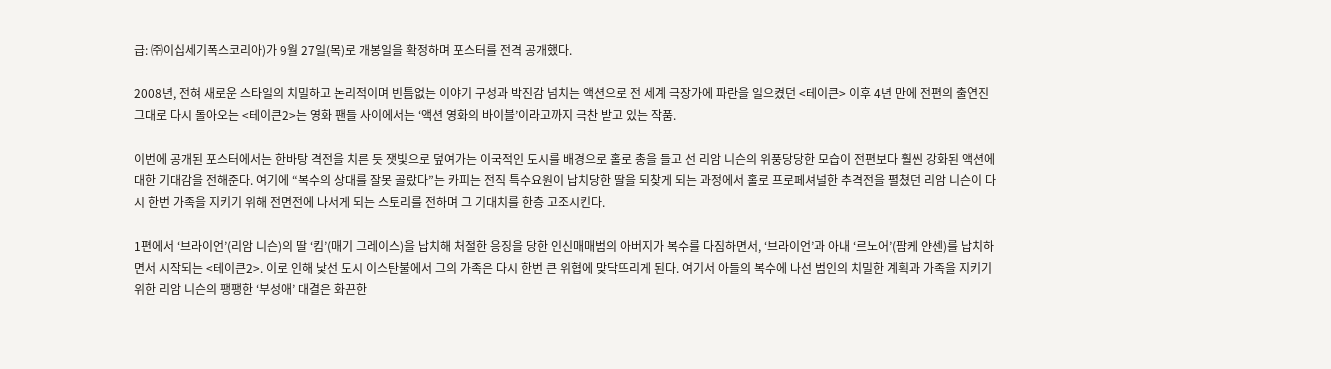급: ㈜이십세기폭스코리아)가 9월 27일(목)로 개봉일을 확정하며 포스터를 전격 공개했다.

2008년, 전혀 새로운 스타일의 치밀하고 논리적이며 빈틈없는 이야기 구성과 박진감 넘치는 액션으로 전 세계 극장가에 파란을 일으켰던 <테이큰> 이후 4년 만에 전편의 출연진 그대로 다시 돌아오는 <테이큰2>는 영화 팬들 사이에서는 ‘액션 영화의 바이블’이라고까지 극찬 받고 있는 작품.

이번에 공개된 포스터에서는 한바탕 격전을 치른 듯 잿빛으로 덮여가는 이국적인 도시를 배경으로 홀로 총을 들고 선 리암 니슨의 위풍당당한 모습이 전편보다 훨씬 강화된 액션에 대한 기대감을 전해준다. 여기에 “복수의 상대를 잘못 골랐다”는 카피는 전직 특수요원이 납치당한 딸을 되찾게 되는 과정에서 홀로 프로페셔널한 추격전을 펼쳤던 리암 니슨이 다시 한번 가족을 지키기 위해 전면전에 나서게 되는 스토리를 전하며 그 기대치를 한층 고조시킨다.

1편에서 ‘브라이언’(리암 니슨)의 딸 ‘킴’(매기 그레이스)을 납치해 처절한 응징을 당한 인신매매범의 아버지가 복수를 다짐하면서, ‘브라이언’과 아내 ‘르노어’(팜케 얀센)를 납치하면서 시작되는 <테이큰2>. 이로 인해 낯선 도시 이스탄불에서 그의 가족은 다시 한번 큰 위협에 맞닥뜨리게 된다. 여기서 아들의 복수에 나선 범인의 치밀한 계획과 가족을 지키기 위한 리암 니슨의 팽팽한 ‘부성애’ 대결은 화끈한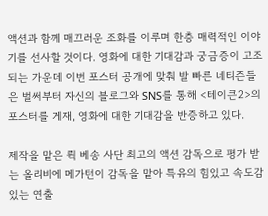액션과 함께 매끄러운 조화를 이루며 한층 매력적인 이야기를 선사할 것이다. 영화에 대한 기대감과 궁금증이 고조되는 가운데 이번 포스터 공개에 맞춰 발 빠른 네티즌들은 벌써부터 자신의 블로그와 SNS를 통해 <테이큰2>의 포스터를 게재, 영화에 대한 기대감을 반증하고 있다.

제작을 맡은 뤽 베송 사단 최고의 액션 감독으로 평가 받는 올리비에 메가턴이 감독을 맡아 특유의 힘있고 속도감 있는 연출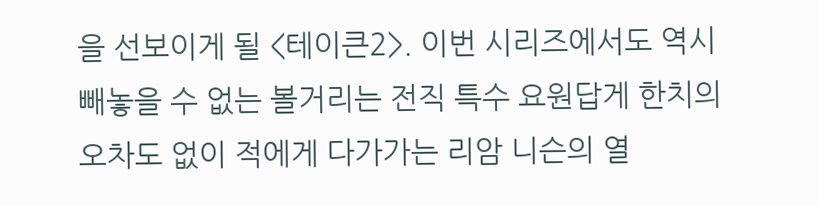을 선보이게 될 <테이큰2>. 이번 시리즈에서도 역시 빼놓을 수 없는 볼거리는 전직 특수 요원답게 한치의 오차도 없이 적에게 다가가는 리암 니슨의 열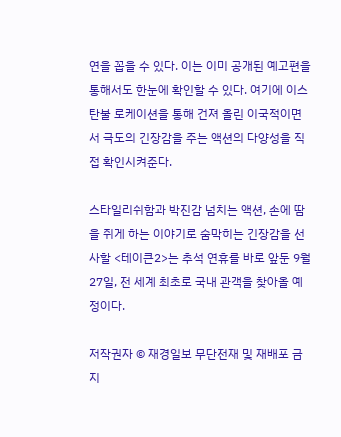연을 꼽을 수 있다. 이는 이미 공개된 예고편을 통해서도 한눈에 확인할 수 있다. 여기에 이스탄불 로케이션을 통해 건져 올린 이국적이면서 극도의 긴장감을 주는 액션의 다양성을 직접 확인시켜준다.

스타일리쉬함과 박진감 넘치는 액션, 손에 땀을 쥐게 하는 이야기로 숨막히는 긴장감을 선사할 <테이큰2>는 추석 연휴를 바로 앞둔 9월 27일, 전 세계 최초로 국내 관객을 찾아올 예정이다.

저작권자 © 재경일보 무단전재 및 재배포 금지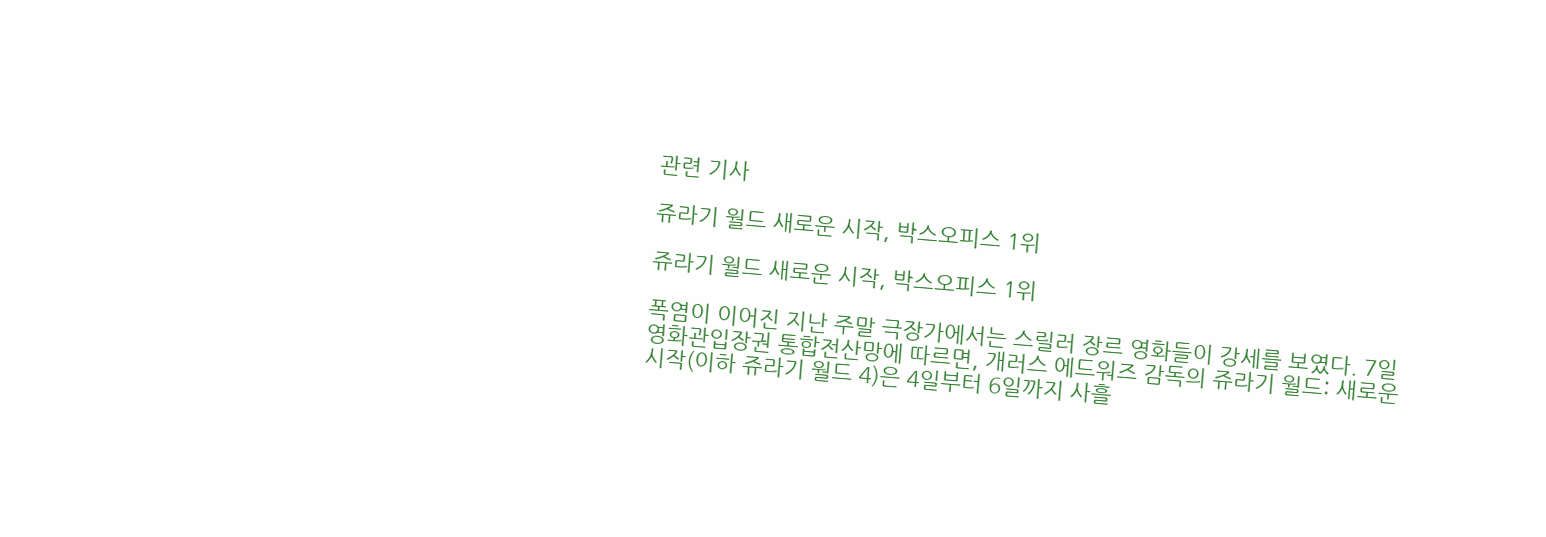관련 기사

쥬라기 월드 새로운 시작, 박스오피스 1위

쥬라기 월드 새로운 시작, 박스오피스 1위

폭염이 이어진 지난 주말 극장가에서는 스릴러 장르 영화들이 강세를 보였다. 7일 영화관입장권 통합전산망에 따르면, 개러스 에드워즈 감독의 쥬라기 월드: 새로운 시작(이하 쥬라기 월드 4)은 4일부터 6일까지 사흘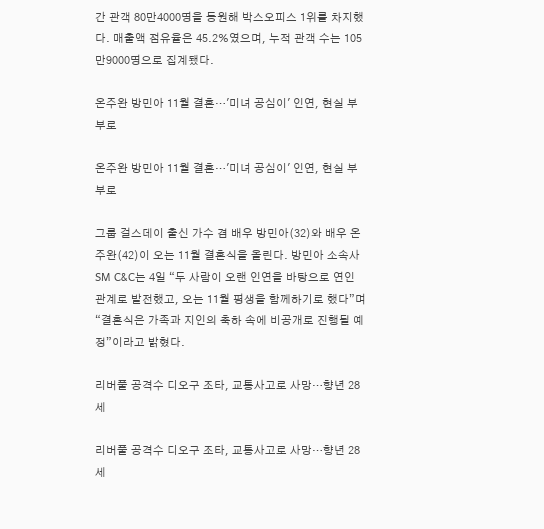간 관객 80만4000명을 동원해 박스오피스 1위를 차지했다. 매출액 점유율은 45.2%였으며, 누적 관객 수는 105만9000명으로 집계됐다.

온주완 방민아 11월 결혼…'미녀 공심이' 인연, 현실 부부로

온주완 방민아 11월 결혼…'미녀 공심이' 인연, 현실 부부로

그룹 걸스데이 출신 가수 겸 배우 방민아(32)와 배우 온주완(42)이 오는 11월 결혼식을 올린다. 방민아 소속사 SM C&C는 4일 “두 사람이 오랜 인연을 바탕으로 연인 관계로 발전했고, 오는 11월 평생을 함께하기로 했다”며 “결혼식은 가족과 지인의 축하 속에 비공개로 진행될 예정”이라고 밝혔다.

리버풀 공격수 디오구 조타, 교통사고로 사망…향년 28세

리버풀 공격수 디오구 조타, 교통사고로 사망…향년 28세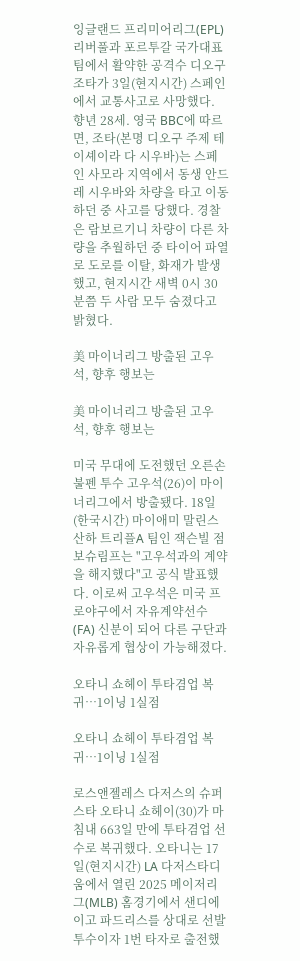잉글랜드 프리미어리그(EPL) 리버풀과 포르투갈 국가대표팀에서 활약한 공격수 디오구 조타가 3일(현지시간) 스페인에서 교통사고로 사망했다. 향년 28세. 영국 BBC에 따르면, 조타(본명 디오구 주제 테이셰이라 다 시우바)는 스페인 사모라 지역에서 동생 안드레 시우바와 차량을 타고 이동하던 중 사고를 당했다. 경찰은 람보르기니 차량이 다른 차량을 추월하던 중 타이어 파열로 도로를 이탈, 화재가 발생했고, 현지시간 새벽 0시 30분쯤 두 사람 모두 숨졌다고 밝혔다.

美 마이너리그 방출된 고우석, 향후 행보는

美 마이너리그 방출된 고우석, 향후 행보는

미국 무대에 도전했던 오른손 불펜 투수 고우석(26)이 마이너리그에서 방출됐다. 18일(한국시간) 마이애미 말린스 산하 트리플A 팀인 잭슨빌 점보슈림프는 "고우석과의 계약을 해지했다"고 공식 발표했다. 이로써 고우석은 미국 프로야구에서 자유계약선수(FA) 신분이 되어 다른 구단과 자유롭게 협상이 가능해졌다.

오타니 쇼헤이 투타겸업 복귀…1이닝 1실점

오타니 쇼헤이 투타겸업 복귀…1이닝 1실점

로스앤젤레스 다저스의 슈퍼스타 오타니 쇼헤이(30)가 마침내 663일 만에 투타겸업 선수로 복귀했다. 오타니는 17일(현지시간) LA 다저스타디움에서 열린 2025 메이저리그(MLB) 홈경기에서 샌디에이고 파드리스를 상대로 선발 투수이자 1번 타자로 출전했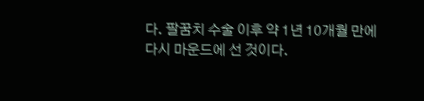다. 팔꿈치 수술 이후 약 1년 10개월 만에 다시 마운드에 선 것이다.